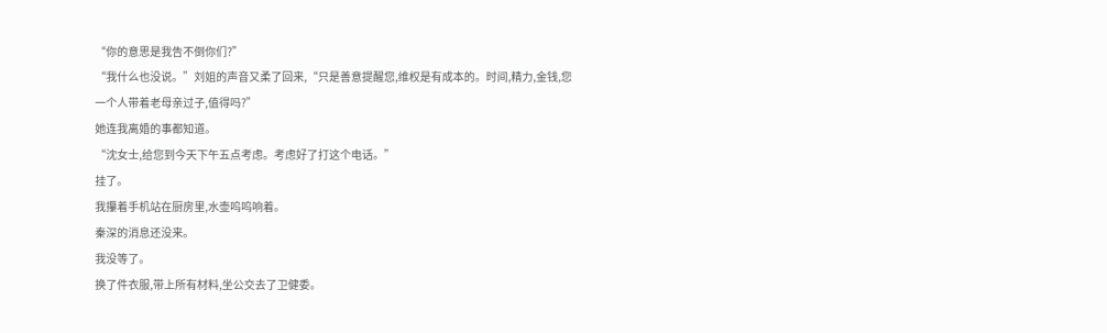“你的意思是我告不倒你们?”
“我什么也没说。”刘姐的声音又柔了回来,“只是善意提醒您,维权是有成本的。时间,精力,金钱,您一个人带着老母亲过子,值得吗?”
她连我离婚的事都知道。
“沈女士,给您到今天下午五点考虑。考虑好了打这个电话。”
挂了。
我攥着手机站在厨房里,水壶呜呜响着。
秦深的消息还没来。
我没等了。
换了件衣服,带上所有材料,坐公交去了卫健委。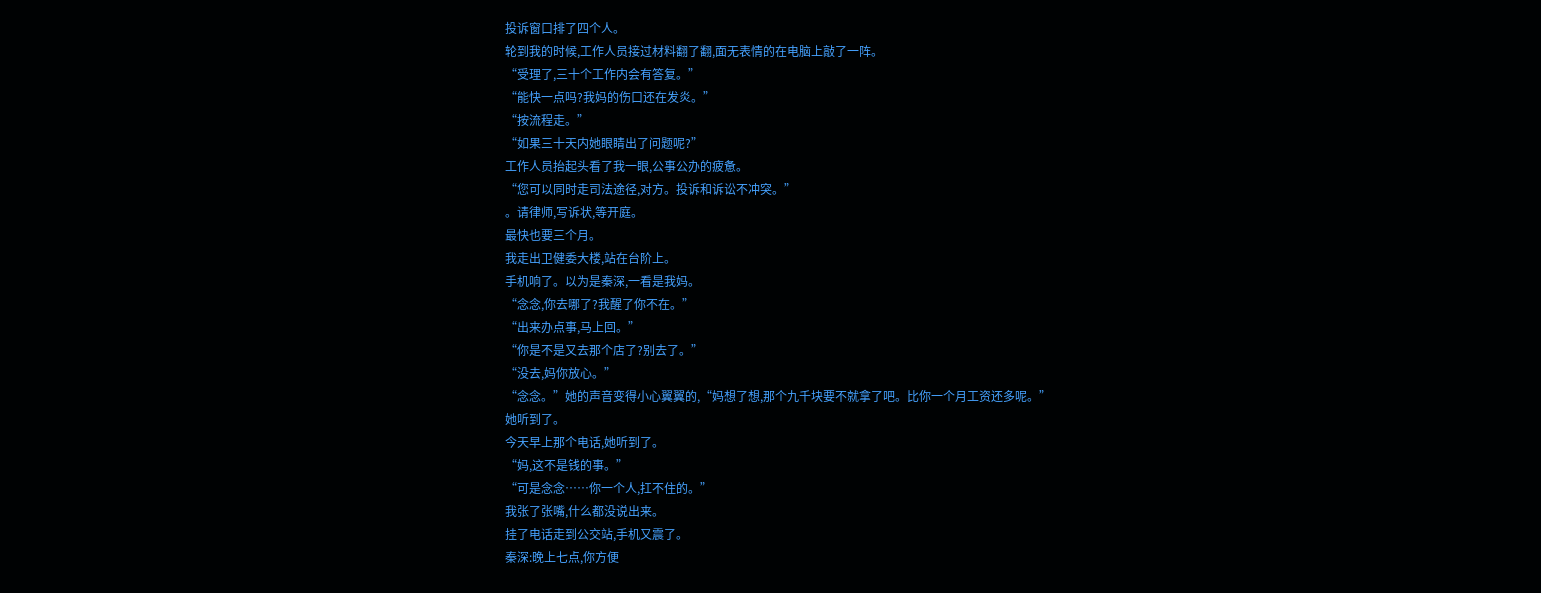投诉窗口排了四个人。
轮到我的时候,工作人员接过材料翻了翻,面无表情的在电脑上敲了一阵。
“受理了,三十个工作内会有答复。”
“能快一点吗?我妈的伤口还在发炎。”
“按流程走。”
“如果三十天内她眼睛出了问题呢?”
工作人员抬起头看了我一眼,公事公办的疲惫。
“您可以同时走司法途径,对方。投诉和诉讼不冲突。”
。请律师,写诉状,等开庭。
最快也要三个月。
我走出卫健委大楼,站在台阶上。
手机响了。以为是秦深,一看是我妈。
“念念,你去哪了?我醒了你不在。”
“出来办点事,马上回。”
“你是不是又去那个店了?别去了。”
“没去,妈你放心。”
“念念。”她的声音变得小心翼翼的,“妈想了想,那个九千块要不就拿了吧。比你一个月工资还多呢。”
她听到了。
今天早上那个电话,她听到了。
“妈,这不是钱的事。”
“可是念念……你一个人,扛不住的。”
我张了张嘴,什么都没说出来。
挂了电话走到公交站,手机又震了。
秦深:晚上七点,你方便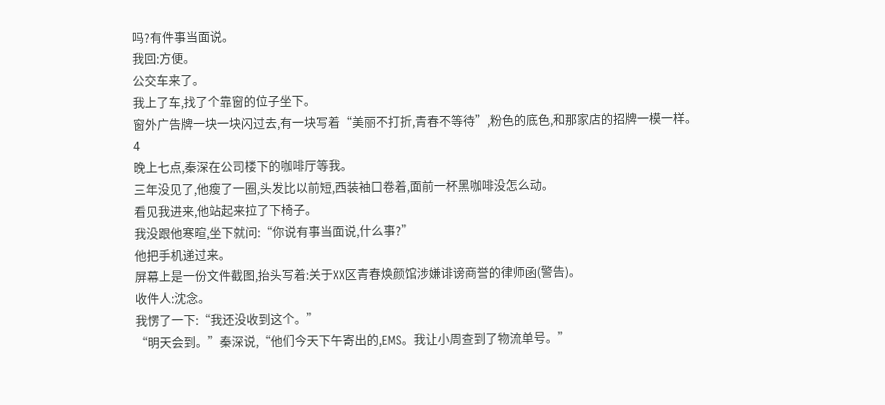吗?有件事当面说。
我回:方便。
公交车来了。
我上了车,找了个靠窗的位子坐下。
窗外广告牌一块一块闪过去,有一块写着“美丽不打折,青春不等待”,粉色的底色,和那家店的招牌一模一样。
4
晚上七点,秦深在公司楼下的咖啡厅等我。
三年没见了,他瘦了一圈,头发比以前短,西装袖口卷着,面前一杯黑咖啡没怎么动。
看见我进来,他站起来拉了下椅子。
我没跟他寒暄,坐下就问:“你说有事当面说,什么事?”
他把手机递过来。
屏幕上是一份文件截图,抬头写着:关于XX区青春焕颜馆涉嫌诽谤商誉的律师函(警告)。
收件人:沈念。
我愣了一下:“我还没收到这个。”
“明天会到。”秦深说,“他们今天下午寄出的,EMS。我让小周查到了物流单号。”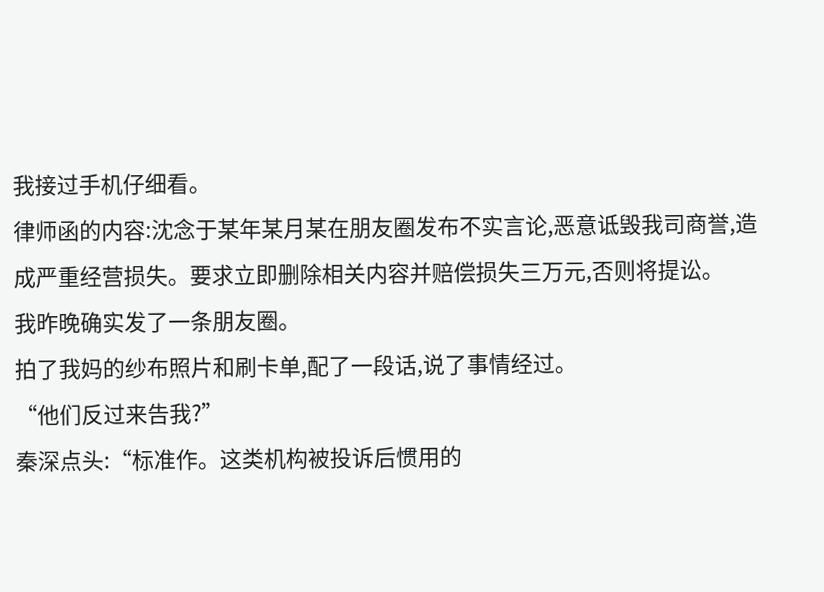我接过手机仔细看。
律师函的内容:沈念于某年某月某在朋友圈发布不实言论,恶意诋毁我司商誉,造成严重经营损失。要求立即删除相关内容并赔偿损失三万元,否则将提讼。
我昨晚确实发了一条朋友圈。
拍了我妈的纱布照片和刷卡单,配了一段话,说了事情经过。
“他们反过来告我?”
秦深点头:“标准作。这类机构被投诉后惯用的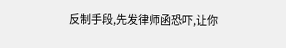反制手段,先发律师函恐吓,让你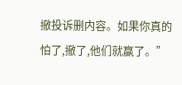撤投诉删内容。如果你真的怕了,撤了,他们就赢了。”